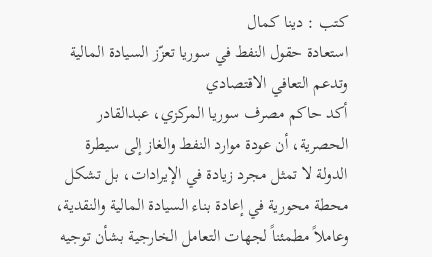كتب : دينا كمال
استعادة حقول النفط في سوريا تعزّز السيادة المالية وتدعم التعافي الاقتصادي
أكد حاكم مصرف سوريا المركزي، عبدالقادر الحصرية، أن عودة موارد النفط والغاز إلى سيطرة الدولة لا تمثل مجرد زيادة في الإيرادات، بل تشكل محطة محورية في إعادة بناء السيادة المالية والنقدية، وعاملاً مطمئناً لجهات التعامل الخارجية بشأن توجيه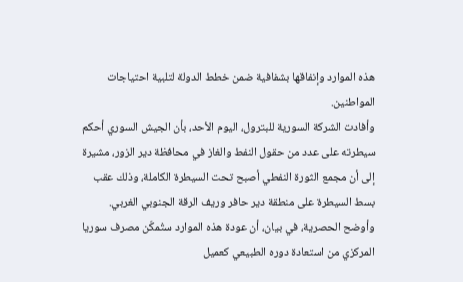هذه الموارد وإنفاقها بشفافية ضمن خطط الدولة لتلبية احتياجات المواطنين.
وأفادت الشركة السورية للبترول، اليوم الأحد، بأن الجيش السوري أحكم سيطرته على عدد من حقول النفط والغاز في محافظة دير الزور، مشيرة إلى أن مجمع الثورة النفطي أصبح تحت السيطرة الكاملة، وذلك عقب بسط السيطرة على منطقة دير حافر وريف الرقة الجنوبي الغربي.
وأوضح الحصرية، في بيان، أن عودة هذه الموارد ستُمكّن مصرف سوريا المركزي من استعادة دوره الطبيعي كعميل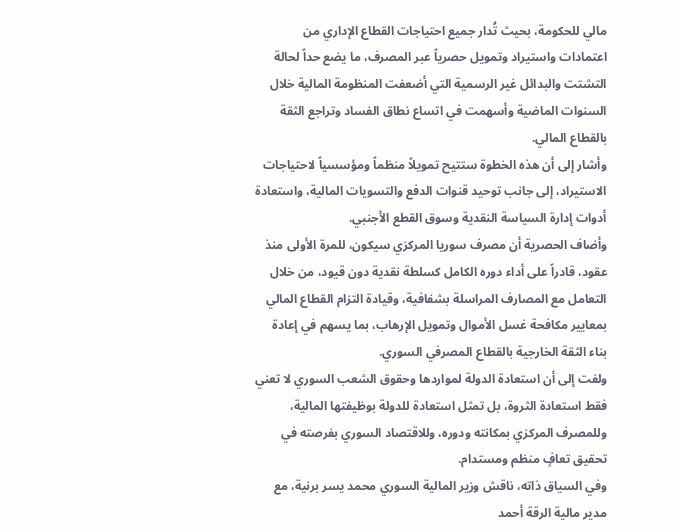مالي للحكومة، بحيث تُدار جميع احتياجات القطاع الإداري من اعتمادات واستيراد وتمويل حصرياً عبر المصرف، ما يضع حداً لحالة التشتت والبدائل غير الرسمية التي أضعفت المنظومة المالية خلال السنوات الماضية وأسهمت في اتساع نطاق الفساد وتراجع الثقة بالقطاع المالي.
وأشار إلى أن هذه الخطوة ستتيح تمويلاً منظماً ومؤسسياً لاحتياجات الاستيراد، إلى جانب توحيد قنوات الدفع والتسويات المالية، واستعادة أدوات إدارة السياسة النقدية وسوق القطع الأجنبي.
وأضاف الحصرية أن مصرف سوريا المركزي سيكون، للمرة الأولى منذ عقود، قادراً على أداء دوره الكامل كسلطة نقدية دون قيود، من خلال التعامل مع المصارف المراسلة بشفافية، وقيادة التزام القطاع المالي بمعايير مكافحة غسل الأموال وتمويل الإرهاب، بما يسهم في إعادة بناء الثقة الخارجية بالقطاع المصرفي السوري.
ولفت إلى أن استعادة الدولة لمواردها وحقوق الشعب السوري لا تعني فقط استعادة الثروة، بل تمثل استعادة للدولة بوظيفتها المالية، وللمصرف المركزي بمكانته ودوره، وللاقتصاد السوري بفرصته في تحقيق تعافٍ منظم ومستدام.
وفي السياق ذاته، ناقش وزير المالية السوري محمد يسر برنية، مع مدير مالية الرقة أحمد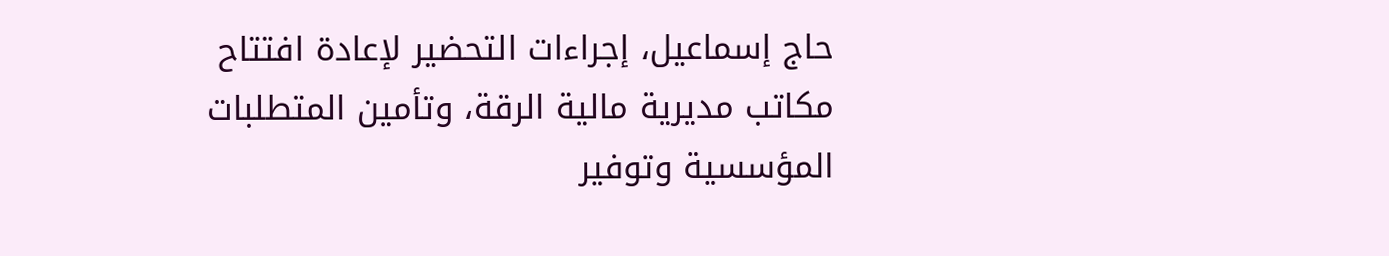حاج إسماعيل، إجراءات التحضير لإعادة افتتاح مكاتب مديرية مالية الرقة، وتأمين المتطلبات المؤسسية وتوفير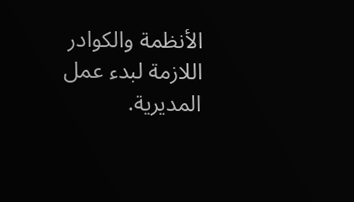الأنظمة والكوادر اللازمة لبدء عمل المديرية.